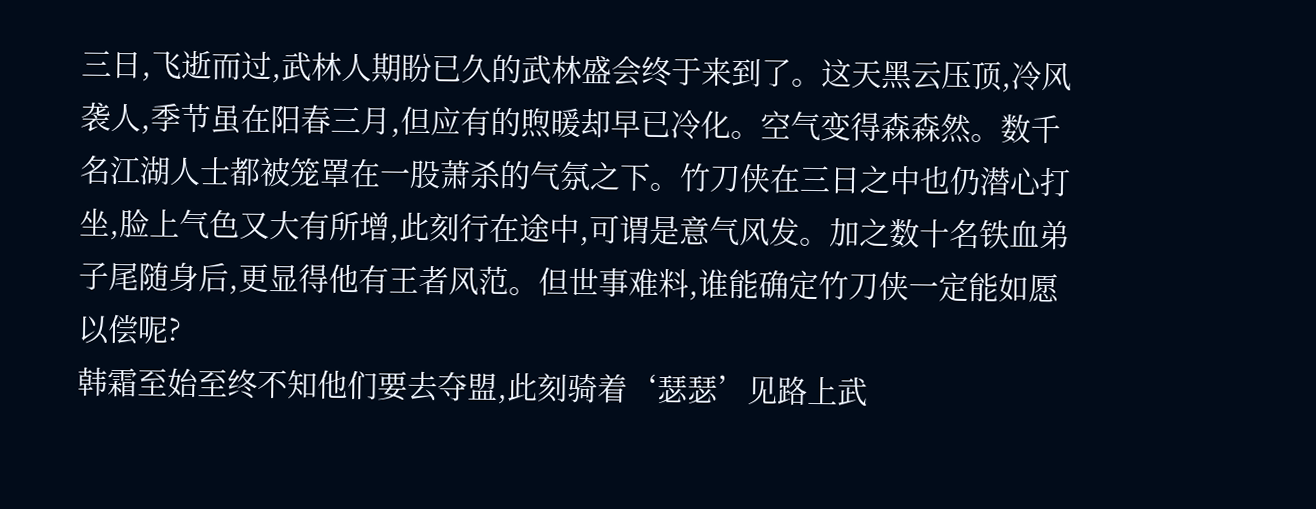三日,飞逝而过,武林人期盼已久的武林盛会终于来到了。这天黑云压顶,冷风袭人,季节虽在阳春三月,但应有的煦暖却早已冷化。空气变得森森然。数千名江湖人士都被笼罩在一股萧杀的气氛之下。竹刀侠在三日之中也仍潜心打坐,脸上气色又大有所增,此刻行在途中,可谓是意气风发。加之数十名铁血弟子尾随身后,更显得他有王者风范。但世事难料,谁能确定竹刀侠一定能如愿以偿呢?
韩霜至始至终不知他们要去夺盟,此刻骑着‘瑟瑟’见路上武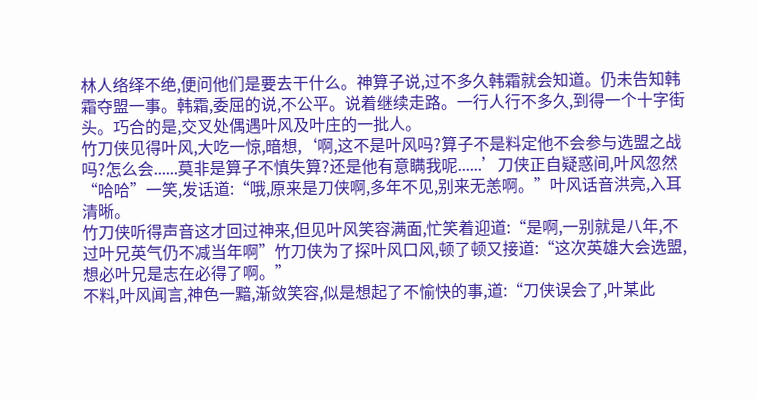林人络绎不绝,便问他们是要去干什么。神算子说,过不多久韩霜就会知道。仍未告知韩霜夺盟一事。韩霜,委屈的说,不公平。说着继续走路。一行人行不多久,到得一个十字街头。巧合的是,交叉处偶遇叶风及叶庄的一批人。
竹刀侠见得叶风,大吃一惊,暗想,‘啊,这不是叶风吗?算子不是料定他不会参与选盟之战吗?怎么会......莫非是算子不慎失算?还是他有意瞒我呢......’刀侠正自疑惑间,叶风忽然“哈哈”一笑,发话道:“哦,原来是刀侠啊,多年不见,别来无恙啊。”叶风话音洪亮,入耳清晰。
竹刀侠听得声音这才回过神来,但见叶风笑容满面,忙笑着迎道:“是啊,一别就是八年,不过叶兄英气仍不减当年啊”竹刀侠为了探叶风口风,顿了顿又接道:“这次英雄大会选盟,想必叶兄是志在必得了啊。”
不料,叶风闻言,神色一黯,渐敛笑容,似是想起了不愉快的事,道:“刀侠误会了,叶某此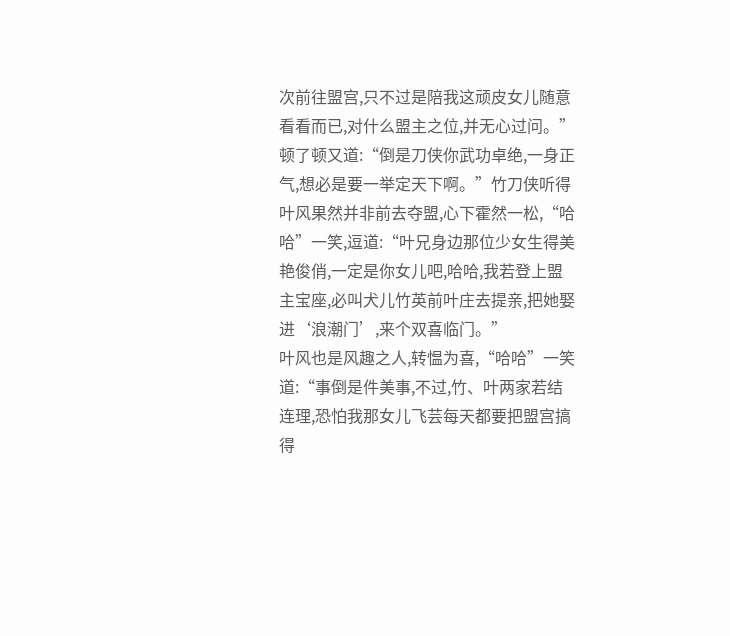次前往盟宫,只不过是陪我这顽皮女儿随意看看而已,对什么盟主之位,并无心过问。”顿了顿又道:“倒是刀侠你武功卓绝,一身正气,想必是要一举定天下啊。”竹刀侠听得叶风果然并非前去夺盟,心下霍然一松,“哈哈”一笑,逗道:“叶兄身边那位少女生得美艳俊俏,一定是你女儿吧,哈哈,我若登上盟主宝座,必叫犬儿竹英前叶庄去提亲,把她娶进‘浪潮门’,来个双喜临门。”
叶风也是风趣之人,转愠为喜,“哈哈”一笑道:“事倒是件美事,不过,竹、叶两家若结连理,恐怕我那女儿飞芸每天都要把盟宫搞得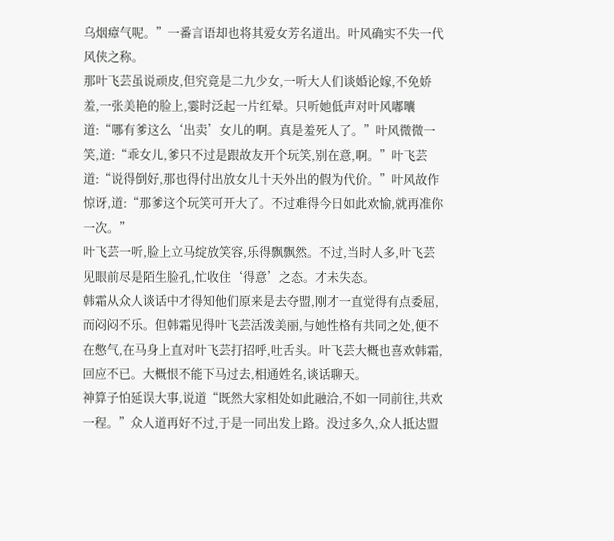乌烟瘴气呢。”一番言语却也将其爱女芳名道出。叶风确实不失一代风侠之称。
那叶飞芸虽说顽皮,但究竟是二九少女,一听大人们谈婚论嫁,不免娇羞,一张美艳的脸上,霎时泛起一片红晕。只听她低声对叶风嘟囔道:“哪有爹这么‘出卖’女儿的啊。真是羞死人了。”叶风微微一笑,道:“乖女儿,爹只不过是跟故友开个玩笑,别在意,啊。”叶飞芸道:“说得倒好,那也得付出放女儿十天外出的假为代价。”叶风故作惊讶,道:“那爹这个玩笑可开大了。不过难得今日如此欢愉,就再准你一次。”
叶飞芸一听,脸上立马绽放笑容,乐得飘飘然。不过,当时人多,叶飞芸见眼前尽是陌生脸孔,忙收住‘得意’之态。才未失态。
韩霜从众人谈话中才得知他们原来是去夺盟,刚才一直觉得有点委屈,而闷闷不乐。但韩霜见得叶飞芸活泼美丽,与她性格有共同之处,便不在憋气,在马身上直对叶飞芸打招呼,吐舌头。叶飞芸大概也喜欢韩霜,回应不已。大概恨不能下马过去,相通姓名,谈话聊天。
神算子怕延误大事,说道“既然大家相处如此融洽,不如一同前往,共欢一程。”众人道再好不过,于是一同出发上路。没过多久,众人抵达盟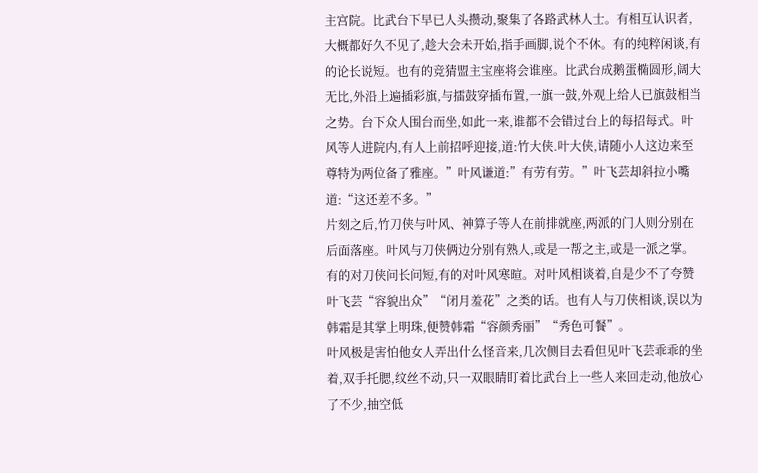主宫院。比武台下早已人头攒动,聚集了各路武林人士。有相互认识者,大概都好久不见了,趁大会未开始,指手画脚,说个不休。有的纯粹闲谈,有的论长说短。也有的竞猜盟主宝座将会谁座。比武台成鹅蛋椭圆形,阔大无比,外沿上遍插彩旗,与擂鼓穿插布置,一旗一鼓,外观上给人已旗鼓相当之势。台下众人围台而坐,如此一来,谁都不会错过台上的每招每式。叶风等人进院内,有人上前招呼迎接,道:竹大侠.叶大侠,请随小人这边来至尊特为两位备了雅座。”叶风谦道:”有劳有劳。”叶飞芸却斜拉小嘴道:“这还差不多。”
片刻之后,竹刀侠与叶风、神算子等人在前排就座,两派的门人则分别在后面落座。叶风与刀侠俩边分别有熟人,或是一帮之主,或是一派之掌。有的对刀侠问长问短,有的对叶风寒暄。对叶风相谈着,自是少不了夸赞叶飞芸“容貌出众”“闭月羞花”之类的话。也有人与刀侠相谈,误以为韩霜是其掌上明珠,便赞韩霜“容颜秀丽”“秀色可餐”。
叶风极是害怕他女人弄出什么怪音来,几次侧目去看但见叶飞芸乖乖的坐着,双手托腮,纹丝不动,只一双眼睛盯着比武台上一些人来回走动,他放心了不少,抽空低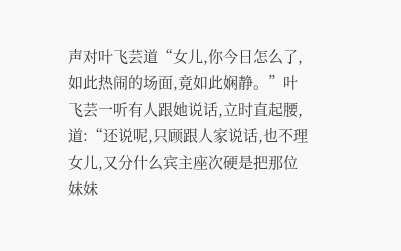声对叶飞芸道“女儿,你今日怎么了,如此热闹的场面,竟如此娴静。”叶飞芸一听有人跟她说话,立时直起腰,道:“还说呢,只顾跟人家说话,也不理女儿,又分什么宾主座次硬是把那位妹妹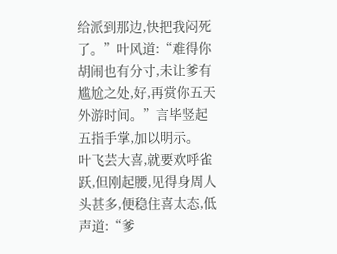给派到那边,快把我闷死了。”叶风道:“难得你胡闹也有分寸,未让爹有尴尬之处,好,再赏你五天外游时间。”言毕竖起五指手掌,加以明示。
叶飞芸大喜,就要欢呼雀跃,但刚起腰,见得身周人头甚多,便稳住喜太态,低声道:“爹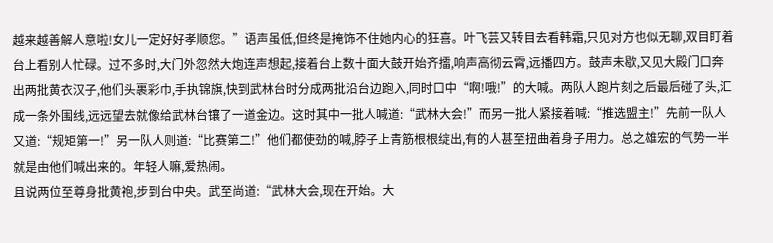越来越善解人意啦!女儿一定好好孝顺您。”语声虽低,但终是掩饰不住她内心的狂喜。叶飞芸又转目去看韩霜,只见对方也似无聊,双目盯着台上看别人忙碌。过不多时,大门外忽然大炮连声想起,接着台上数十面大鼓开始齐擂,响声高彻云霄,远播四方。鼓声未歇,又见大殿门口奔出两批黄衣汉子,他们头裹彩巾,手执锦旗,快到武林台时分成两批沿台边跑入,同时口中“啊!哦!”的大喊。两队人跑片刻之后最后碰了头,汇成一条外围线,远远望去就像给武林台镶了一道金边。这时其中一批人喊道:“武林大会!”而另一批人紧接着喊:“推选盟主!”先前一队人又道:“规矩第一!”另一队人则道:“比赛第二!”他们都使劲的喊,脖子上青筋根根绽出,有的人甚至扭曲着身子用力。总之雄宏的气势一半就是由他们喊出来的。年轻人嘛,爱热闹。
且说两位至尊身批黄袍,步到台中央。武至尚道:“武林大会,现在开始。大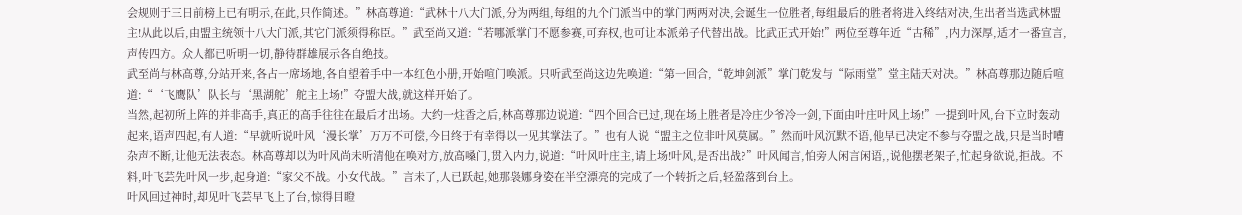会规则于三日前榜上已有明示,在此,只作简述。”林高尊道:“武林十八大门派,分为两组,每组的九个门派当中的掌门两两对决,会诞生一位胜者,每组最后的胜者将进入终结对决,生出者当选武林盟主!从此以后,由盟主统领十八大门派,其它门派须得称臣。”武至尚又道:“若哪派掌门不愿参赛,可弃权,也可让本派弟子代替出战。比武正式开始!”两位至尊年近“古稀”,内力深厚,适才一番宣言,声传四方。众人都已听明一切,静待群雄展示各自绝技。
武至尚与林高尊,分站开来,各占一席场地,各自望着手中一本红色小册,开始喧门唤派。只听武至尚这边先唤道:“第一回合,“乾坤剑派”掌门乾发与“际雨堂”堂主陆天对决。”林高尊那边随后喧道:“‘飞鹰队’队长与‘黑湖舵’舵主上场!”夺盟大战,就这样开始了。
当然,起初所上阵的并非高手,真正的高手往往在最后才出场。大约一炷香之后,林高尊那边说道:“四个回合已过,现在场上胜者是冷庄少爷冷一剑,下面由叶庄叶风上场!”一提到叶风,台下立时轰动起来,语声四起,有人道:“早就听说叶风‘漫长掌’万万不可偿,今日终于有幸得以一见其掌法了。”也有人说“盟主之位非叶风莫属。”然而叶风沉默不语,他早已决定不参与夺盟之战,只是当时嘈杂声不断,让他无法表态。林高尊却以为叶风尚未听清他在唤对方,放高嗓门,贯入内力,说道:“叶风叶庄主,请上场!叶风,是否出战?”叶风闻言,怕旁人闲言闲语,,说他摆老架子,忙起身欲说,拒战。不料,叶飞芸先叶风一步,起身道:“家父不战。小女代战。”言未了,人已跃起,她那袅娜身姿在半空漂亮的完成了一个转折之后,轻盈落到台上。
叶风回过神时,却见叶飞芸早飞上了台,惊得目瞪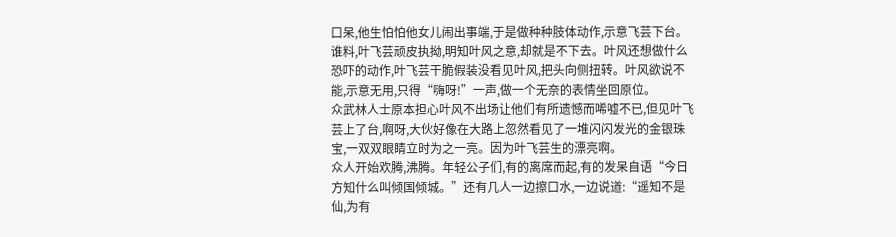口呆,他生怕怕他女儿闹出事端,于是做种种肢体动作,示意飞芸下台。
谁料,叶飞芸顽皮执拗,明知叶风之意,却就是不下去。叶风还想做什么恐吓的动作,叶飞芸干脆假装没看见叶风,把头向侧扭转。叶风欲说不能,示意无用,只得“嗨呀!”一声,做一个无奈的表情坐回原位。
众武林人士原本担心叶风不出场让他们有所遗憾而唏嘘不已,但见叶飞芸上了台,啊呀,大伙好像在大路上忽然看见了一堆闪闪发光的金银珠宝,一双双眼睛立时为之一亮。因为叶飞芸生的漂亮啊。
众人开始欢腾,沸腾。年轻公子们,有的离席而起,有的发呆自语“今日方知什么叫倾国倾城。”还有几人一边擦口水,一边说道:“遥知不是仙,为有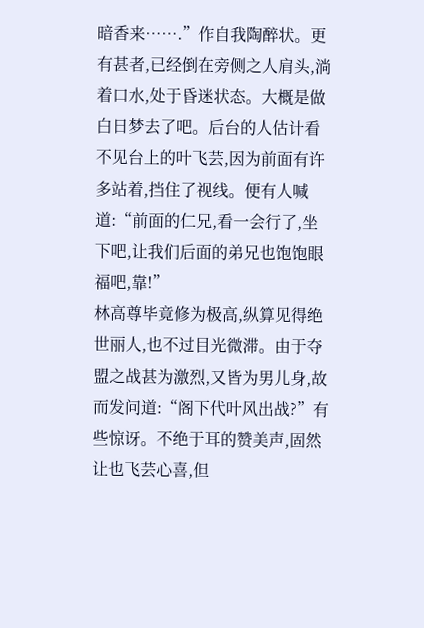暗香来…….”作自我陶醉状。更有甚者,已经倒在旁侧之人肩头,淌着口水,处于昏迷状态。大概是做白日梦去了吧。后台的人估计看不见台上的叶飞芸,因为前面有许多站着,挡住了视线。便有人喊道:“前面的仁兄,看一会行了,坐下吧,让我们后面的弟兄也饱饱眼福吧,靠!”
林高尊毕竟修为极高,纵算见得绝世丽人,也不过目光微滞。由于夺盟之战甚为激烈,又皆为男儿身,故而发问道:“阁下代叶风出战?”有些惊讶。不绝于耳的赞美声,固然让也飞芸心喜,但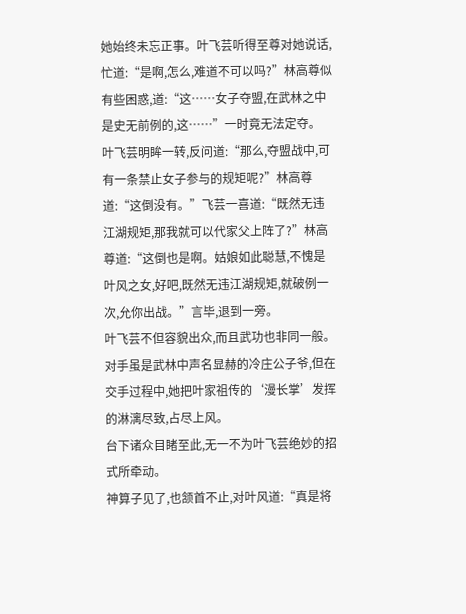她始终未忘正事。叶飞芸听得至尊对她说话,忙道:“是啊,怎么,难道不可以吗?”林高尊似有些困惑,道:“这……女子夺盟,在武林之中是史无前例的,这……”一时竟无法定夺。
叶飞芸明眸一转,反问道:“那么,夺盟战中,可有一条禁止女子参与的规矩呢?”林高尊道:“这倒没有。”飞芸一喜道:“既然无违江湖规矩,那我就可以代家父上阵了?”林高尊道:“这倒也是啊。姑娘如此聪慧,不愧是叶风之女,好吧,既然无违江湖规矩,就破例一次,允你出战。”言毕,退到一旁。
叶飞芸不但容貌出众,而且武功也非同一般。对手虽是武林中声名显赫的冷庄公子爷,但在交手过程中,她把叶家祖传的‘漫长掌’发挥的淋漓尽致,占尽上风。
台下诸众目睹至此,无一不为叶飞芸绝妙的招式所牵动。
神算子见了,也颔首不止,对叶风道:“真是将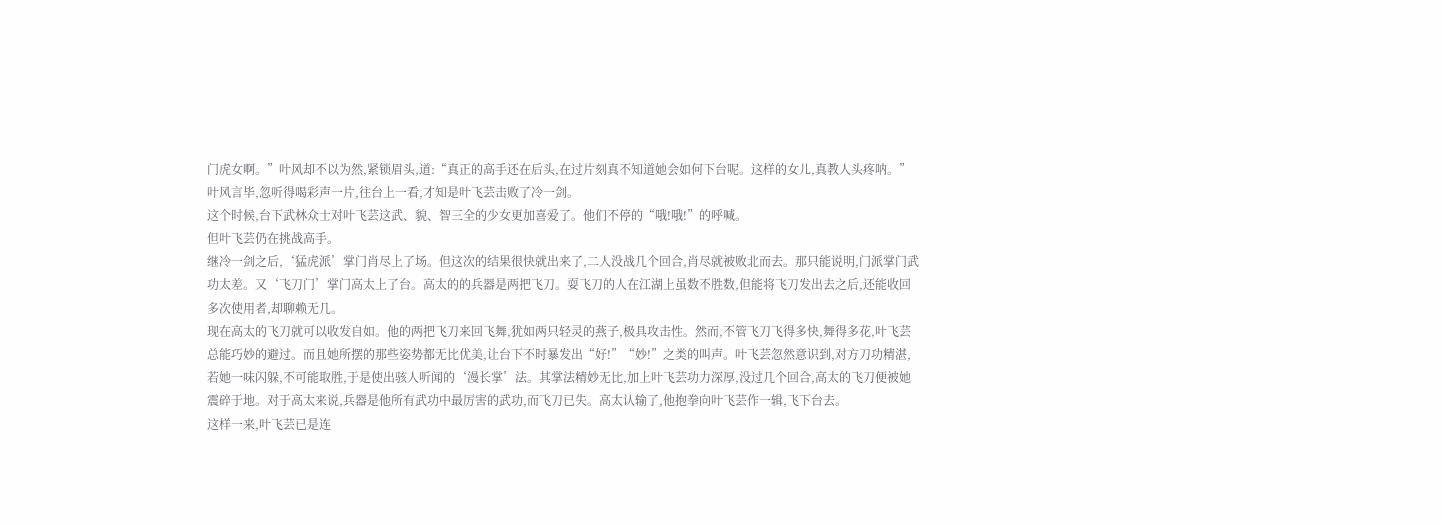门虎女啊。”叶风却不以为然,紧锁眉头,道:“真正的高手还在后头,在过片刻真不知道她会如何下台呢。这样的女儿,真教人头疼呐。”叶风言毕,忽听得喝彩声一片,往台上一看,才知是叶飞芸击败了冷一剑。
这个时候,台下武林众士对叶飞芸这武、貌、智三全的少女更加喜爱了。他们不停的“哦!哦!”的呼喊。
但叶飞芸仍在挑战高手。
继冷一剑之后,‘猛虎派’掌门肖尽上了场。但这次的结果很快就出来了,二人没战几个回合,肖尽就被败北而去。那只能说明,门派掌门武功太差。又‘飞刀门’掌门高太上了台。高太的的兵器是两把飞刀。耍飞刀的人在江湖上虽数不胜数,但能将飞刀发出去之后,还能收回多次使用者,却聊赖无几。
现在高太的飞刀就可以收发自如。他的两把飞刀来回飞舞,犹如两只轻灵的燕子,极具攻击性。然而,不管飞刀飞得多快,舞得多花,叶飞芸总能巧妙的避过。而且她所摆的那些姿势都无比优美,让台下不时暴发出“好!”“妙!”之类的叫声。叶飞芸忽然意识到,对方刀功精湛,若她一味闪躲,不可能取胜,于是使出骇人听闻的‘漫长掌’法。其掌法精妙无比,加上叶飞芸功力深厚,没过几个回合,高太的飞刀便被她震碎于地。对于高太来说,兵器是他所有武功中最厉害的武功,而飞刀已失。高太认输了,他抱拳向叶飞芸作一辑,飞下台去。
这样一来,叶飞芸已是连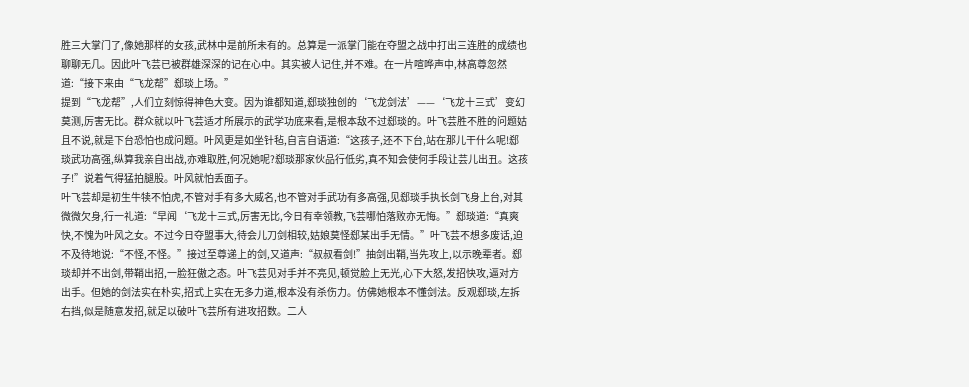胜三大掌门了,像她那样的女孩,武林中是前所未有的。总算是一派掌门能在夺盟之战中打出三连胜的成绩也聊聊无几。因此叶飞芸已被群雄深深的记在心中。其实被人记住,并不难。在一片喧哗声中,林高尊忽然道:“接下来由“飞龙帮”郄琰上场。”
提到“飞龙帮”,人们立刻惊得神色大变。因为谁都知道,郄琰独创的‘飞龙剑法’——‘飞龙十三式’变幻莫测,厉害无比。群众就以叶飞芸适才所展示的武学功底来看,是根本敌不过郄琰的。叶飞芸胜不胜的问题姑且不说,就是下台恐怕也成问题。叶风更是如坐针毡,自言自语道:“这孩子,还不下台,站在那儿干什么呢!郄琰武功高强,纵算我亲自出战,亦难取胜,何况她呢?郄琰那家伙品行低劣,真不知会使何手段让芸儿出丑。这孩子!”说着气得猛拍腿股。叶风就怕丢面子。
叶飞芸却是初生牛犊不怕虎,不管对手有多大威名,也不管对手武功有多高强,见郄琰手执长剑飞身上台,对其微微欠身,行一礼道:“早闻‘飞龙十三式,厉害无比,今日有幸领教,飞芸哪怕落败亦无悔。”郄琰道:“真爽快,不愧为叶风之女。不过今日夺盟事大,待会儿刀剑相较,姑娘莫怪郄某出手无情。”叶飞芸不想多废话,迫不及待地说:“不怪,不怪。”接过至尊递上的剑,又道声:“叔叔看剑!”抽剑出鞘,当先攻上,以示晚辈者。郄琰却并不出剑,带鞘出招,一脸狂傲之态。叶飞芸见对手并不亮见,顿觉脸上无光,心下大怒,发招快攻,逼对方出手。但她的剑法实在朴实,招式上实在无多力道,根本没有杀伤力。仿佛她根本不懂剑法。反观郄琰,左拆右挡,似是随意发招,就足以破叶飞芸所有进攻招数。二人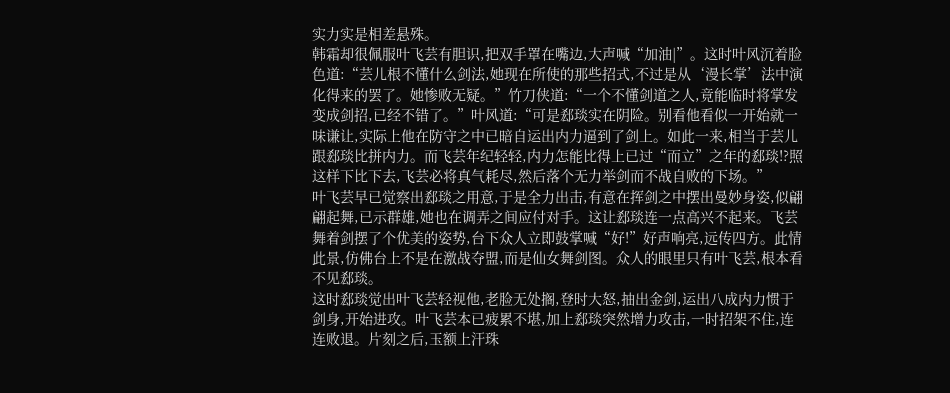实力实是相差悬殊。
韩霜却很佩服叶飞芸有胆识,把双手罩在嘴边,大声喊“加油|”。这时叶风沉着脸色道:“芸儿根不懂什么剑法,她现在所使的那些招式,不过是从‘漫长掌’法中演化得来的罢了。她惨败无疑。”竹刀侠道:“一个不懂剑道之人,竟能临时将掌发变成剑招,已经不错了。”叶风道:“可是郄琰实在阴险。别看他看似一开始就一味谦让,实际上他在防守之中已暗自运出内力逼到了剑上。如此一来,相当于芸儿跟郄琰比拼内力。而飞芸年纪轻轻,内力怎能比得上已过“而立”之年的郄琰!?照这样下比下去,飞芸必将真气耗尽,然后落个无力举剑而不战自败的下场。”
叶飞芸早已觉察出郄琰之用意,于是全力出击,有意在挥剑之中摆出曼妙身姿,似翩翩起舞,已示群雄,她也在调弄之间应付对手。这让郄琰连一点高兴不起来。飞芸舞着剑摆了个优美的姿势,台下众人立即鼓掌喊“好!”好声响亮,远传四方。此情此景,仿佛台上不是在激战夺盟,而是仙女舞剑图。众人的眼里只有叶飞芸,根本看不见郄琰。
这时郄琰觉出叶飞芸轻视他,老脸无处搁,登时大怒,抽出金剑,运出八成内力惯于剑身,开始进攻。叶飞芸本已疲累不堪,加上郄琰突然增力攻击,一时招架不住,连连败退。片刻之后,玉额上汗珠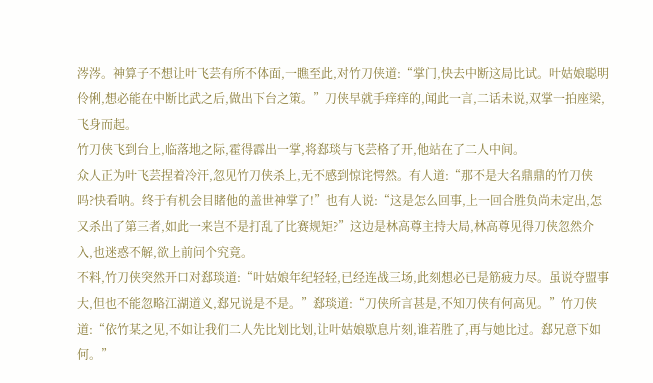涔涔。神算子不想让叶飞芸有所不体面,一瞧至此,对竹刀侠道:“掌门,快去中断这局比试。叶姑娘聪明伶俐,想必能在中断比武之后,做出下台之策。”刀侠早就手痒痒的,闻此一言,二话未说,双掌一拍座梁,飞身而起。
竹刀侠飞到台上,临落地之际,霍得霹出一掌,将郄琰与飞芸格了开,他站在了二人中间。
众人正为叶飞芸捏着冷汗,忽见竹刀侠杀上,无不感到惊诧愕然。有人道:“那不是大名鼎鼎的竹刀侠吗?快看呐。终于有机会目睹他的盖世神掌了!”也有人说:“这是怎么回事,上一回合胜负尚未定出,怎又杀出了第三者,如此一来岂不是打乱了比赛规矩?”这边是林高尊主持大局,林高尊见得刀侠忽然介入,也迷惑不解,欲上前问个究竟。
不料,竹刀侠突然开口对郄琰道:“叶姑娘年纪轻轻,已经连战三场,此刻想必已是筋疲力尽。虽说夺盟事大,但也不能忽略江湖道义,郄兄说是不是。”郄琰道:“刀侠所言甚是,不知刀侠有何高见。”竹刀侠道:“依竹某之见,不如让我们二人先比划比划,让叶姑娘歇息片刻,谁若胜了,再与她比过。郄兄意下如何。”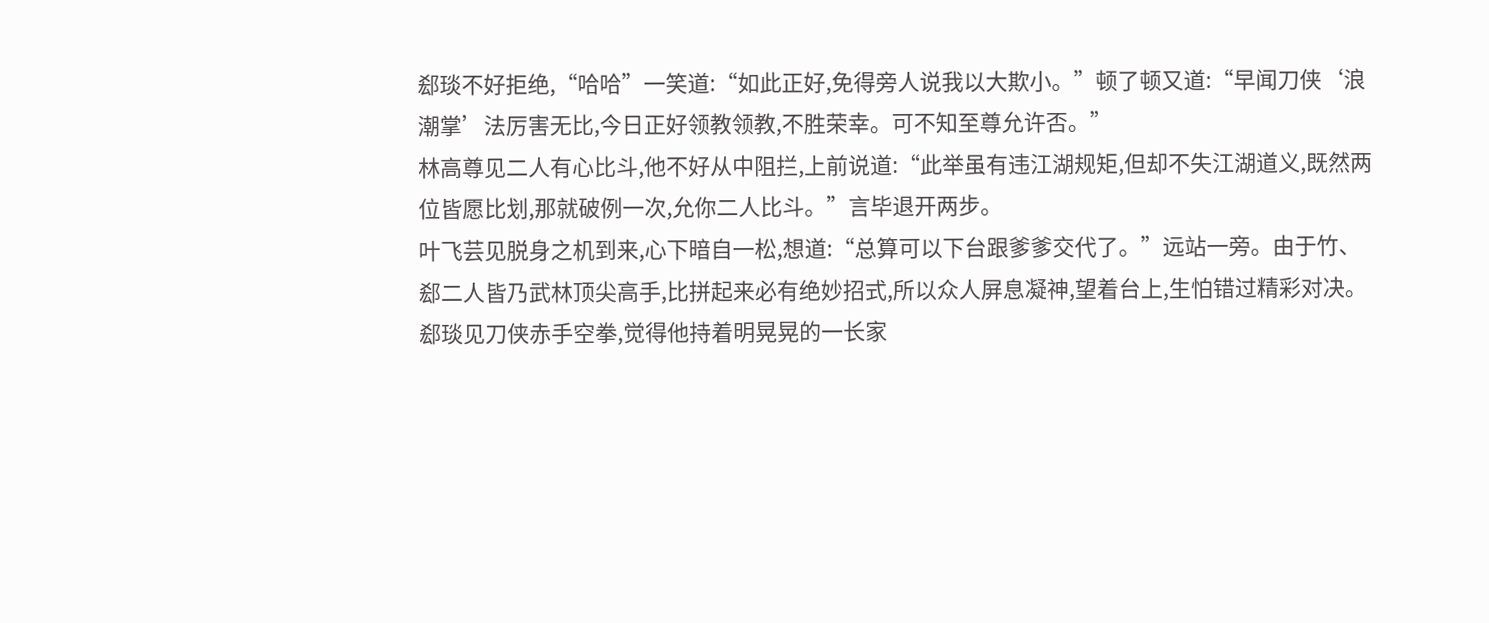郄琰不好拒绝,“哈哈”一笑道:“如此正好,免得旁人说我以大欺小。”顿了顿又道:“早闻刀侠‘浪潮掌’法厉害无比,今日正好领教领教,不胜荣幸。可不知至尊允许否。”
林高尊见二人有心比斗,他不好从中阻拦,上前说道:“此举虽有违江湖规矩,但却不失江湖道义,既然两位皆愿比划,那就破例一次,允你二人比斗。”言毕退开两步。
叶飞芸见脱身之机到来,心下暗自一松,想道:“总算可以下台跟爹爹交代了。”远站一旁。由于竹、郄二人皆乃武林顶尖高手,比拼起来必有绝妙招式,所以众人屏息凝神,望着台上,生怕错过精彩对决。郄琰见刀侠赤手空拳,觉得他持着明晃晃的一长家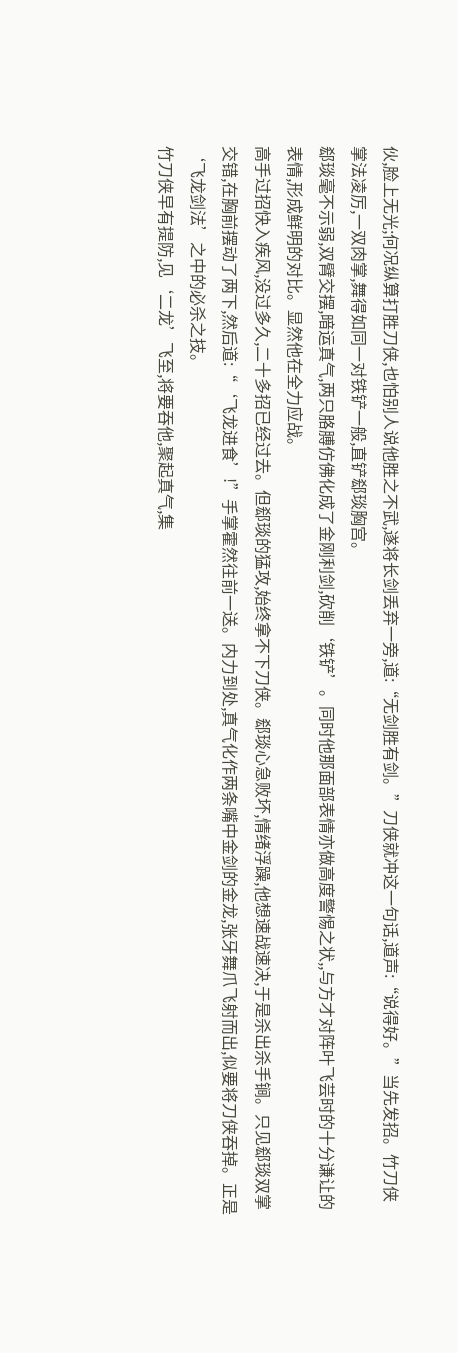伙,脸上无光;何况纵算打胜刀侠,也怕别人说他胜之不武,遂将长剑丢弃一旁,道:“无剑胜有剑。”刀侠就冲这一句话,道声:“说得好。”当先发招。竹刀侠掌法凌厉,一双肉掌,舞得如同一对铁铲一般,直铲郄琰胸宫。
郄琰毫不示弱,双臂交摆,暗运真气,两只胳膊仿佛化成了金刚利剑,砍削‘铁铲’。同时他那面部表情亦做高度警惕之状,,与方才对阵叶飞芸时的十分谦让的表情,形成鲜明的对比。显然他在全力应战。
高手过招快入疾风,没过多久,二十多招已经过去。但郄琰的猛攻,始终拿不下刀侠。郄琰心急败坏,情绪浮躁,他想速战速决,于是杀出杀手锏。只见郄琰双掌交错,在胸前摆动了两下,然后道:“‘飞龙进食’!”手掌霍然往前一送。内力到处,真气化作两条嘴中金剑的金龙,张牙舞爪飞射而出,似要将刀侠吞掉。正是‘飞龙剑法’之中的必杀之技。
竹刀侠早有提防,见‘二龙’飞至,将要吞他,聚起真气,集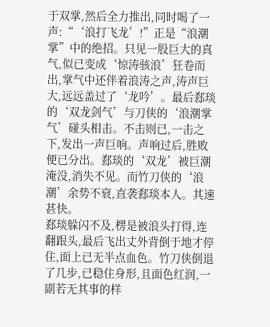于双掌,然后全力推出,同时喝了一声:“‘浪打飞龙’!”正是“浪潮掌”中的绝招。只见一股巨大的真气,似已变成‘惊涛骇浪’狂卷而出,掌气中还伴着浪涛之声,涛声巨大,远远盖过了‘龙吟’。最后郄琰的‘双龙剑气’与刀侠的‘浪潮掌气’碰头相击。不击则已,一击之下,发出一声巨响。声响过后,胜败便已分出。郄琰的‘双龙’被巨潮淹没,消失不见。而竹刀侠的‘浪潮’余势不衰,直袭郄琰本人。其速甚快。
郄琰躲闪不及,楞是被浪头打得,连翻跟头,最后飞出丈外背倒于地才停住,面上已无半点血色。竹刀侠倒退了几步,已稳住身形,且面色红润,一副若无其事的样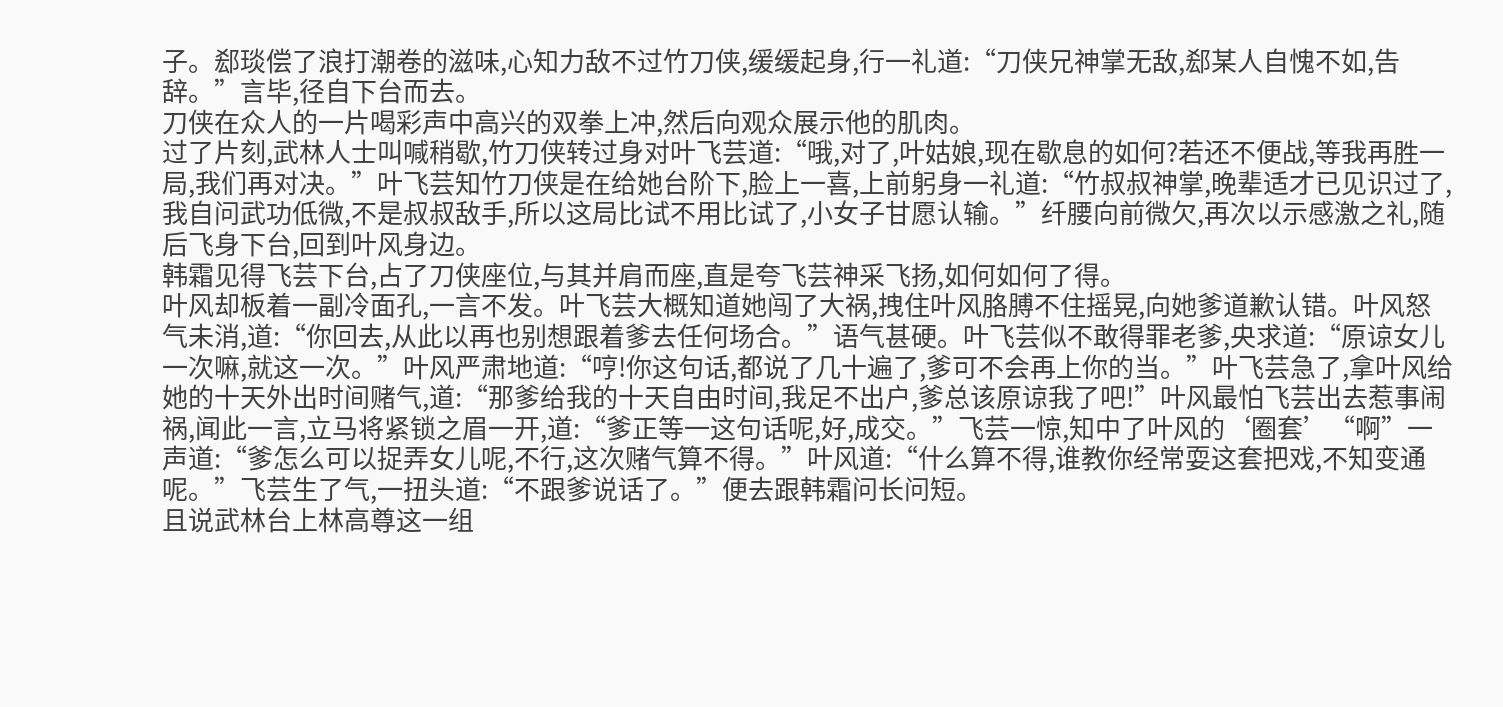子。郄琰偿了浪打潮卷的滋味,心知力敌不过竹刀侠,缓缓起身,行一礼道:“刀侠兄神掌无敌,郄某人自愧不如,告辞。”言毕,径自下台而去。
刀侠在众人的一片喝彩声中高兴的双拳上冲,然后向观众展示他的肌肉。
过了片刻,武林人士叫喊稍歇,竹刀侠转过身对叶飞芸道:“哦,对了,叶姑娘,现在歇息的如何?若还不便战,等我再胜一局,我们再对决。”叶飞芸知竹刀侠是在给她台阶下,脸上一喜,上前躬身一礼道:“竹叔叔神掌,晚辈适才已见识过了,我自问武功低微,不是叔叔敌手,所以这局比试不用比试了,小女子甘愿认输。”纤腰向前微欠,再次以示感激之礼,随后飞身下台,回到叶风身边。
韩霜见得飞芸下台,占了刀侠座位,与其并肩而座,直是夸飞芸神采飞扬,如何如何了得。
叶风却板着一副冷面孔,一言不发。叶飞芸大概知道她闯了大祸,拽住叶风胳膊不住摇晃,向她爹道歉认错。叶风怒气未消,道:“你回去,从此以再也别想跟着爹去任何场合。”语气甚硬。叶飞芸似不敢得罪老爹,央求道:“原谅女儿一次嘛,就这一次。”叶风严肃地道:“哼!你这句话,都说了几十遍了,爹可不会再上你的当。”叶飞芸急了,拿叶风给她的十天外出时间赌气,道:“那爹给我的十天自由时间,我足不出户,爹总该原谅我了吧!”叶风最怕飞芸出去惹事闹祸,闻此一言,立马将紧锁之眉一开,道:“爹正等一这句话呢,好,成交。”飞芸一惊,知中了叶风的‘圈套’“啊”一声道:“爹怎么可以捉弄女儿呢,不行,这次赌气算不得。”叶风道:“什么算不得,谁教你经常耍这套把戏,不知变通呢。”飞芸生了气,一扭头道:“不跟爹说话了。”便去跟韩霜问长问短。
且说武林台上林高尊这一组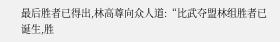最后胜者已得出,林高尊向众人道:“比武夺盟林组胜者已诞生,胜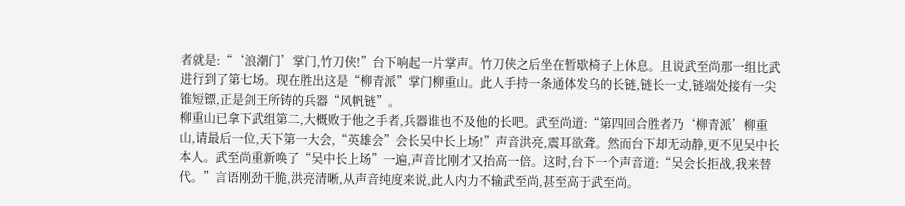者就是:“‘浪潮门’掌门,竹刀侠!”台下响起一片掌声。竹刀侠之后坐在暂歇椅子上休息。且说武至尚那一组比武进行到了第七场。现在胜出这是“柳青派”掌门柳重山。此人手持一条通体发乌的长链,链长一丈,链端处接有一尖锥短镖,正是剑王所铸的兵器“风帆链”。
柳重山已拿下武组第二,大概败于他之手者,兵器谁也不及他的长吧。武至尚道:“第四回合胜者乃‘柳青派’柳重山,请最后一位,天下第一大会,“英雄会”会长吴中长上场!”声音洪亮,震耳欲聋。然而台下却无动静,更不见吴中长本人。武至尚重新唤了“吴中长上场”一遍,声音比刚才又抬高一倍。这时,台下一个声音道:“吴会长拒战,我来替代。”言语刚劲干脆,洪亮清晰,从声音纯度来说,此人内力不输武至尚,甚至高于武至尚。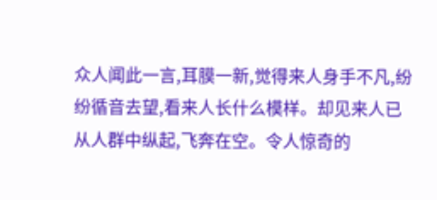众人闻此一言,耳膜一新,觉得来人身手不凡,纷纷循音去望,看来人长什么模样。却见来人已从人群中纵起,飞奔在空。令人惊奇的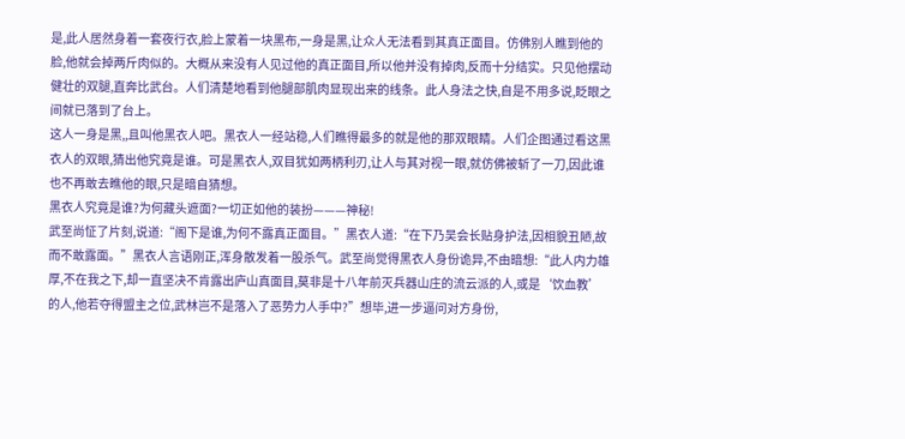是,此人居然身着一套夜行衣,脸上蒙着一块黑布,一身是黑,让众人无法看到其真正面目。仿佛别人瞧到他的脸,他就会掉两斤肉似的。大概从来没有人见过他的真正面目,所以他并没有掉肉,反而十分结实。只见他摆动健壮的双腿,直奔比武台。人们清楚地看到他腿部肌肉显现出来的线条。此人身法之快,自是不用多说,眨眼之间就已落到了台上。
这人一身是黑,,且叫他黑衣人吧。黑衣人一经站稳,人们瞧得最多的就是他的那双眼睛。人们企图通过看这黑衣人的双眼,猜出他究竟是谁。可是黑衣人,双目犹如两柄利刃,让人与其对视一眼,就仿佛被斩了一刀,因此谁也不再敢去瞧他的眼,只是暗自猜想。
黑衣人究竟是谁?为何藏头遮面?一切正如他的装扮———神秘!
武至尚怔了片刻,说道:“阁下是谁,为何不露真正面目。”黑衣人道:“在下乃吴会长贴身护法,因相貌丑陋,故而不敢露面。”黑衣人言语刚正,浑身散发着一股杀气。武至尚觉得黑衣人身份诡异,不由暗想:“此人内力雄厚,不在我之下,却一直坚决不肯露出庐山真面目,莫非是十八年前灭兵器山庄的流云派的人,或是‘饮血教’的人,他若夺得盟主之位,武林岂不是落入了恶势力人手中?”想毕,进一步逼问对方身份,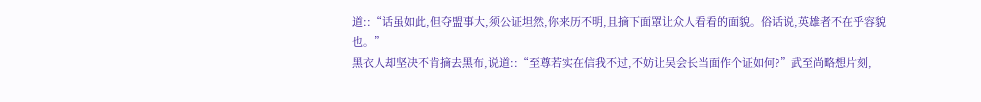道::“话虽如此,但夺盟事大,须公证坦然,你来历不明,且摘下面罩让众人看看的面貌。俗话说,英雄者不在乎容貌也。”
黑衣人却坚决不肯摘去黑布,说道::“至尊若实在信我不过,不妨让吴会长当面作个证如何?”武至尚略想片刻,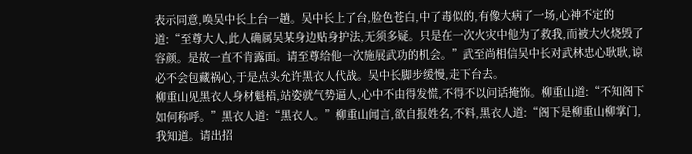表示同意,唤吴中长上台一趟。吴中长上了台,脸色苍白,中了毒似的,有像大病了一场,心神不定的道:“至尊大人,此人确属吴某身边贴身护法,无须多疑。只是在一次火灾中他为了救我,而被大火烧毁了容颜。是故一直不肯露面。请至尊给他一次施展武功的机会。”武至尚相信吴中长对武林忠心耿耿,谅必不会包藏祸心,于是点头允许黑衣人代战。吴中长脚步缓慢,走下台去。
柳重山见黑衣人身材魁梧,站姿就气势逼人,心中不由得发慌,不得不以问话掩饰。柳重山道:“不知阁下如何称呼。”黑衣人道:“黑衣人。”柳重山闻言,欲自报姓名,不料,黑衣人道:“阁下是柳重山柳掌门,我知道。请出招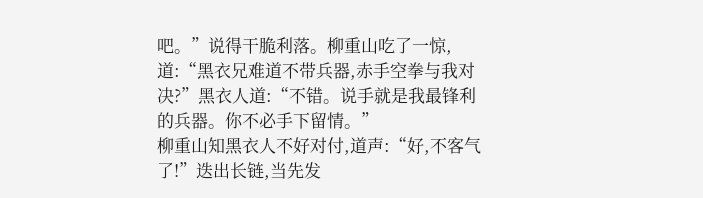吧。”说得干脆利落。柳重山吃了一惊,道:“黑衣兄难道不带兵器,赤手空拳与我对决?”黑衣人道:“不错。说手就是我最锋利的兵器。你不必手下留情。”
柳重山知黑衣人不好对付,道声:“好,不客气了!”迭出长链,当先发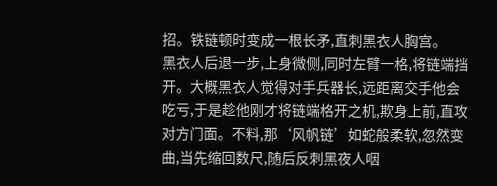招。铁链顿时变成一根长矛,直刺黑衣人胸宫。
黑衣人后退一步,上身微侧,同时左臂一格,将链端挡开。大概黑衣人觉得对手兵器长,远距离交手他会吃亏,于是趁他刚才将链端格开之机,欺身上前,直攻对方门面。不料,那‘风帆链’如蛇般柔软,忽然变曲,当先缩回数尺,随后反刺黑夜人咽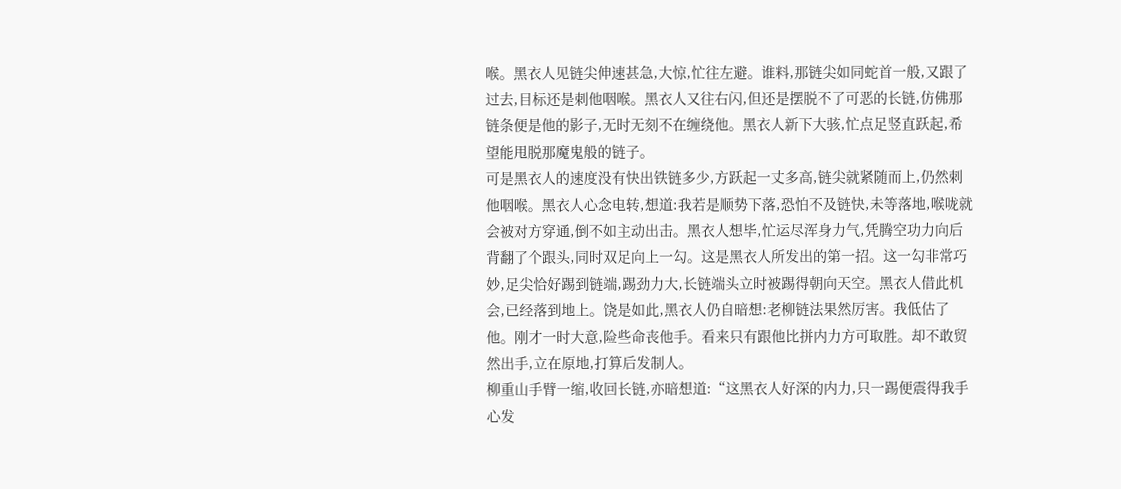喉。黑衣人见链尖伸速甚急,大惊,忙往左避。谁料,那链尖如同蛇首一般,又跟了过去,目标还是刺他咽喉。黑衣人又往右闪,但还是摆脱不了可恶的长链,仿佛那链条便是他的影子,无时无刻不在缠绕他。黑衣人新下大骇,忙点足竖直跃起,希望能甩脱那魔鬼般的链子。
可是黑衣人的速度没有快出铁链多少,方跃起一丈多高,链尖就紧随而上,仍然刺他咽喉。黑衣人心念电转,想道:我若是顺势下落,恐怕不及链快,未等落地,喉咙就会被对方穿通,倒不如主动出击。黑衣人想毕,忙运尽浑身力气,凭腾空功力向后背翻了个跟头,同时双足向上一勾。这是黑衣人所发出的第一招。这一勾非常巧妙,足尖恰好踢到链端,踢劲力大,长链端头立时被踢得朝向天空。黑衣人借此机会,已经落到地上。饶是如此,黑衣人仍自暗想:老柳链法果然厉害。我低估了他。刚才一时大意,险些命丧他手。看来只有跟他比拼内力方可取胜。却不敢贸然出手,立在原地,打算后发制人。
柳重山手臂一缩,收回长链,亦暗想道:“这黑衣人好深的内力,只一踢便震得我手心发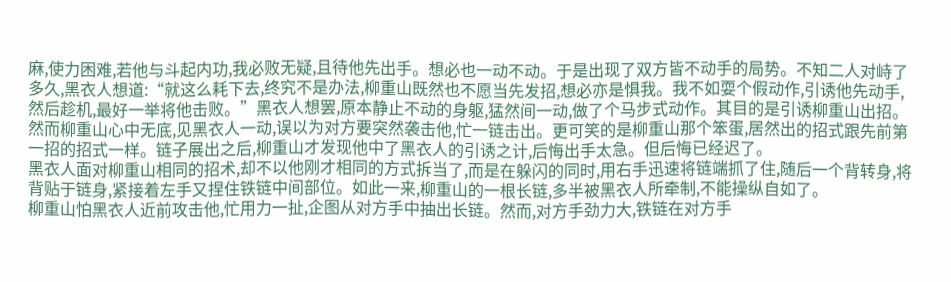麻,使力困难,若他与斗起内功,我必败无疑,且待他先出手。想必也一动不动。于是出现了双方皆不动手的局势。不知二人对峙了多久,黑衣人想道:“就这么耗下去,终究不是办法,柳重山既然也不愿当先发招,想必亦是惧我。我不如耍个假动作,引诱他先动手,然后趁机,最好一举将他击败。”黑衣人想罢,原本静止不动的身躯,猛然间一动,做了个马步式动作。其目的是引诱柳重山出招。
然而柳重山心中无底,见黑衣人一动,误以为对方要突然袭击他,忙一链击出。更可笑的是柳重山那个笨蛋,居然出的招式跟先前第一招的招式一样。链子展出之后,柳重山才发现他中了黑衣人的引诱之计,后悔出手太急。但后悔已经迟了。
黑衣人面对柳重山相同的招术,却不以他刚才相同的方式拆当了,而是在躲闪的同时,用右手迅速将链端抓了住,随后一个背转身,将背贴于链身,紧接着左手又捏住铁链中间部位。如此一来,柳重山的一根长链,多半被黑衣人所牵制,不能操纵自如了。
柳重山怕黑衣人近前攻击他,忙用力一扯,企图从对方手中抽出长链。然而,对方手劲力大,铁链在对方手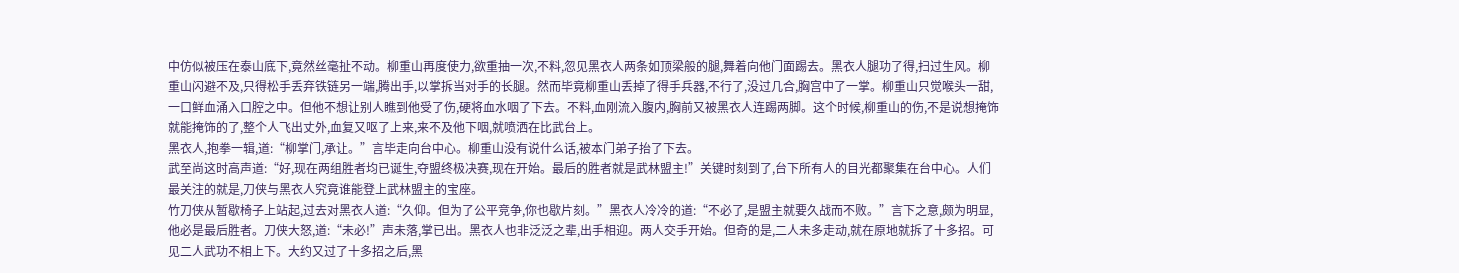中仿似被压在泰山底下,竟然丝毫扯不动。柳重山再度使力,欲重抽一次,不料,忽见黑衣人两条如顶梁般的腿,舞着向他门面踢去。黑衣人腿功了得,扫过生风。柳重山闪避不及,只得松手丢弃铁链另一端,腾出手,以掌拆当对手的长腿。然而毕竟柳重山丢掉了得手兵器,不行了,没过几合,胸宫中了一掌。柳重山只觉喉头一甜,一口鲜血涌入口腔之中。但他不想让别人瞧到他受了伤,硬将血水咽了下去。不料,血刚流入腹内,胸前又被黑衣人连踢两脚。这个时候,柳重山的伤,不是说想掩饰就能掩饰的了,整个人飞出丈外,血复又呕了上来,来不及他下咽,就喷洒在比武台上。
黑衣人,抱拳一辑,道:“柳掌门,承让。”言毕走向台中心。柳重山没有说什么话,被本门弟子抬了下去。
武至尚这时高声道:“好,现在两组胜者均已诞生,夺盟终极决赛,现在开始。最后的胜者就是武林盟主!”关键时刻到了,台下所有人的目光都聚集在台中心。人们最关注的就是,刀侠与黑衣人究竟谁能登上武林盟主的宝座。
竹刀侠从暂歇椅子上站起,过去对黑衣人道:“久仰。但为了公平竞争,你也歇片刻。”黑衣人冷冷的道:“不必了,是盟主就要久战而不败。”言下之意,颇为明显,他必是最后胜者。刀侠大怒,道:“未必!”声未落,掌已出。黑衣人也非泛泛之辈,出手相迎。两人交手开始。但奇的是,二人未多走动,就在原地就拆了十多招。可见二人武功不相上下。大约又过了十多招之后,黑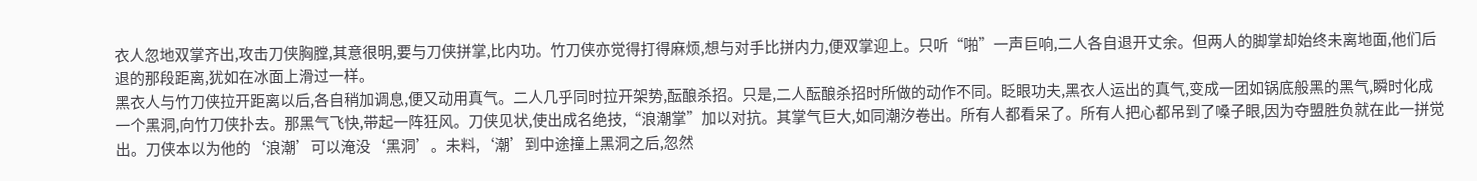衣人忽地双掌齐出,攻击刀侠胸膛,其意很明,要与刀侠拼掌,比内功。竹刀侠亦觉得打得麻烦,想与对手比拼内力,便双掌迎上。只听“啪”一声巨响,二人各自退开丈余。但两人的脚掌却始终未离地面,他们后退的那段距离,犹如在冰面上滑过一样。
黑衣人与竹刀侠拉开距离以后,各自稍加调息,便又动用真气。二人几乎同时拉开架势,酝酿杀招。只是,二人酝酿杀招时所做的动作不同。眨眼功夫,黑衣人运出的真气,变成一团如锅底般黑的黑气,瞬时化成一个黑洞,向竹刀侠扑去。那黑气飞快,带起一阵狂风。刀侠见状,使出成名绝技,“浪潮掌”加以对抗。其掌气巨大,如同潮汐卷出。所有人都看呆了。所有人把心都吊到了嗓子眼,因为夺盟胜负就在此一拼觉出。刀侠本以为他的‘浪潮’可以淹没‘黑洞’。未料,‘潮’到中途撞上黑洞之后,忽然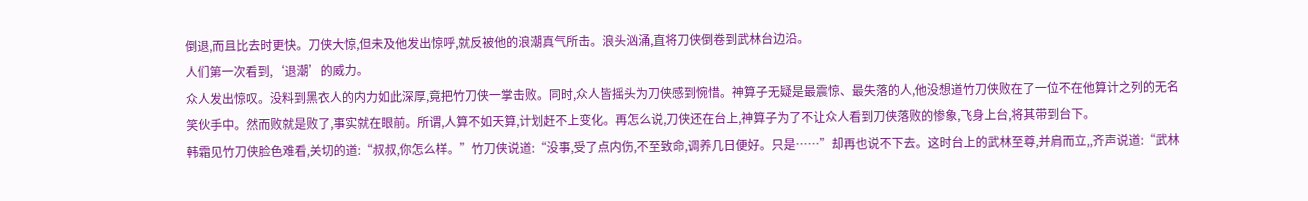倒退,而且比去时更快。刀侠大惊,但未及他发出惊呼,就反被他的浪潮真气所击。浪头汹涌,直将刀侠倒卷到武林台边沿。
人们第一次看到,‘退潮’的威力。
众人发出惊叹。没料到黑衣人的内力如此深厚,竟把竹刀侠一掌击败。同时,众人皆摇头为刀侠感到惋惜。神算子无疑是最震惊、最失落的人,他没想道竹刀侠败在了一位不在他算计之列的无名笑伙手中。然而败就是败了,事实就在眼前。所谓,人算不如天算,计划赶不上变化。再怎么说,刀侠还在台上,神算子为了不让众人看到刀侠落败的惨象,飞身上台,将其带到台下。
韩霜见竹刀侠脸色难看,关切的道:“叔叔,你怎么样。”竹刀侠说道:“没事,受了点内伤,不至致命,调养几日便好。只是……”却再也说不下去。这时台上的武林至尊,并肩而立,,齐声说道:“武林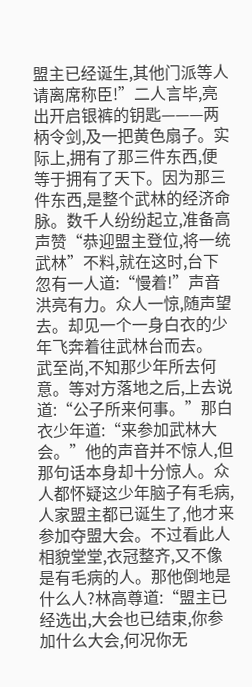盟主已经诞生,其他门派等人请离席称臣!”二人言毕,亮出开启银裤的钥匙———两柄令剑,及一把黄色扇子。实际上,拥有了那三件东西,便等于拥有了天下。因为那三件东西,是整个武林的经济命脉。数千人纷纷起立,准备高声赞“恭迎盟主登位,将一统武林”不料,就在这时,台下忽有一人道:“慢着!”声音洪亮有力。众人一惊,随声望去。却见一个一身白衣的少年飞奔着往武林台而去。
武至尚,不知那少年所去何意。等对方落地之后,上去说道:“公子所来何事。”那白衣少年道:“来参加武林大会。”他的声音并不惊人,但那句话本身却十分惊人。众人都怀疑这少年脑子有毛病,人家盟主都已诞生了,他才来参加夺盟大会。不过看此人相貌堂堂,衣冠整齐,又不像是有毛病的人。那他倒地是什么人?林高尊道:“盟主已经选出,大会也已结束,你参加什么大会,何况你无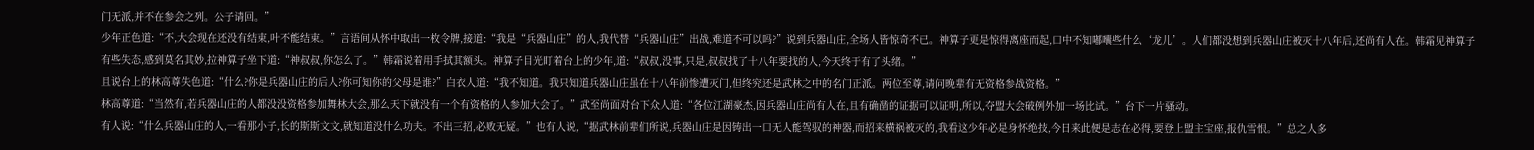门无派,并不在参会之列。公子请回。”
少年正色道:“不,大会现在还没有结束,叶不能结束。”言语间从怀中取出一枚令牌,接道:“我是“兵器山庄”的人,我代替“兵器山庄”出战,难道不可以吗?”说到兵器山庄,全场人皆惊奇不已。神算子更是惊得离座而起,口中不知嘟囔些什么‘龙儿’。人们都没想到兵器山庄被灭十八年后,还尚有人在。韩霜见神算子有些失态,感到莫名其妙,拉神算子坐下道:“神叔叔,你怎么了。”韩霜说着用手拭其额头。神算子目光盯着台上的少年,道:“叔叔,没事,只是,叔叔找了十八年要找的人,今天终于有了头绪。”
且说台上的林高尊失色道:“什么?你是兵器山庄的后人?你可知你的父母是谁?”白衣人道:“我不知道。我只知道兵器山庄虽在十八年前惨遭灭门,但终究还是武林之中的名门正派。两位至尊,请问晚辈有无资格参战资格。”
林高尊道:“当然有,若兵器山庄的人都没没资格参加舞林大会,那么天下就没有一个有资格的人参加大会了。”武至尚面对台下众人道:“各位江湖豪杰,因兵器山庄尚有人在,且有确凿的证据可以证明,所以,夺盟大会破例外加一场比试。”台下一片骚动。
有人说:“什么兵器山庄的人,一看那小子,长的斯斯文文,就知道没什么功夫。不出三招,必败无疑。”也有人说,“据武林前辈们所说,兵器山庄是因铸出一口无人能驾驭的神器,而招来横祸被灭的,我看这少年必是身怀绝技,今日来此便是志在必得,要登上盟主宝座,报仇雪恨。”总之人多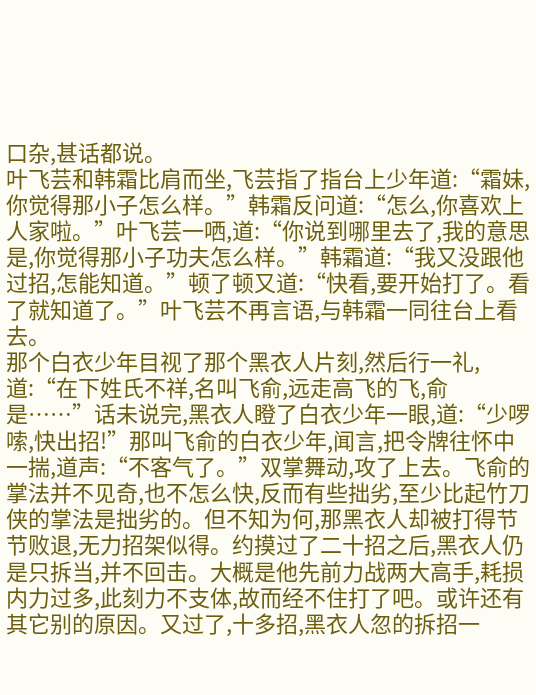口杂,甚话都说。
叶飞芸和韩霜比肩而坐,飞芸指了指台上少年道:“霜妹,你觉得那小子怎么样。”韩霜反问道:“怎么,你喜欢上人家啦。”叶飞芸一哂,道:“你说到哪里去了,我的意思是,你觉得那小子功夫怎么样。”韩霜道:“我又没跟他过招,怎能知道。”顿了顿又道:“快看,要开始打了。看了就知道了。”叶飞芸不再言语,与韩霜一同往台上看去。
那个白衣少年目视了那个黑衣人片刻,然后行一礼,道:“在下姓氏不祥,名叫飞俞,远走高飞的飞,俞是……”话未说完,黑衣人瞪了白衣少年一眼,道:“少啰嗦,快出招!”那叫飞俞的白衣少年,闻言,把令牌往怀中一揣,道声:“不客气了。”双掌舞动,攻了上去。飞俞的掌法并不见奇,也不怎么快,反而有些拙劣,至少比起竹刀侠的掌法是拙劣的。但不知为何,那黑衣人却被打得节节败退,无力招架似得。约摸过了二十招之后,黑衣人仍是只拆当,并不回击。大概是他先前力战两大高手,耗损内力过多,此刻力不支体,故而经不住打了吧。或许还有其它别的原因。又过了,十多招,黑衣人忽的拆招一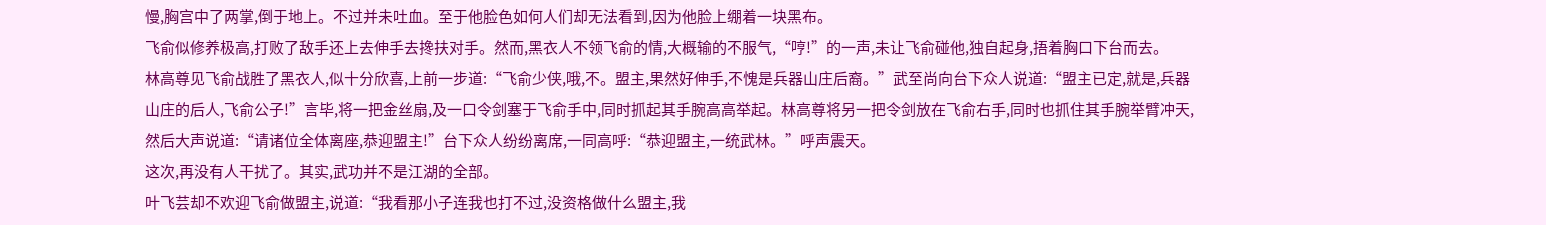慢,胸宫中了两掌,倒于地上。不过并未吐血。至于他脸色如何人们却无法看到,因为他脸上绷着一块黑布。
飞俞似修养极高,打败了敌手还上去伸手去搀扶对手。然而,黑衣人不领飞俞的情,大概输的不服气,“哼!”的一声,未让飞俞碰他,独自起身,捂着胸口下台而去。
林高尊见飞俞战胜了黑衣人,似十分欣喜,上前一步道:“飞俞少侠,哦,不。盟主,果然好伸手,不愧是兵器山庄后裔。”武至尚向台下众人说道:“盟主已定,就是,兵器山庄的后人,飞俞公子!”言毕,将一把金丝扇,及一口令剑塞于飞俞手中,同时抓起其手腕高高举起。林高尊将另一把令剑放在飞俞右手,同时也抓住其手腕举臂冲天,然后大声说道:“请诸位全体离座,恭迎盟主!”台下众人纷纷离席,一同高呼:“恭迎盟主,一统武林。”呼声震天。
这次,再没有人干扰了。其实,武功并不是江湖的全部。
叶飞芸却不欢迎飞俞做盟主,说道:“我看那小子连我也打不过,没资格做什么盟主,我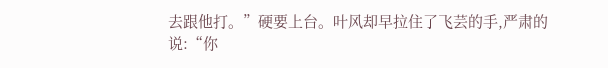去跟他打。”硬要上台。叶风却早拉住了飞芸的手,严肃的说:“你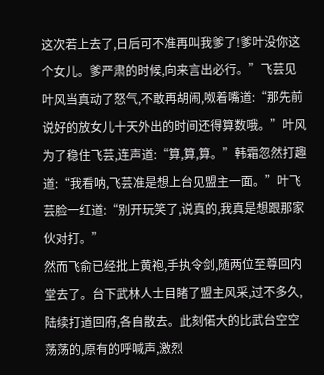这次若上去了,日后可不准再叫我爹了!爹叶没你这个女儿。爹严肃的时候,向来言出必行。”飞芸见叶风当真动了怒气,不敢再胡闹,呶着嘴道:“那先前说好的放女儿十天外出的时间还得算数哦。”叶风为了稳住飞芸,连声道:“算,算,算。”韩霜忽然打趣道:“我看呐,飞芸准是想上台见盟主一面。”叶飞芸脸一红道:“别开玩笑了,说真的,我真是想跟那家伙对打。”
然而飞俞已经批上黄袍,手执令剑,随两位至尊回内堂去了。台下武林人士目睹了盟主风采,过不多久,陆续打道回府,各自散去。此刻偌大的比武台空空荡荡的,原有的呼喊声,激烈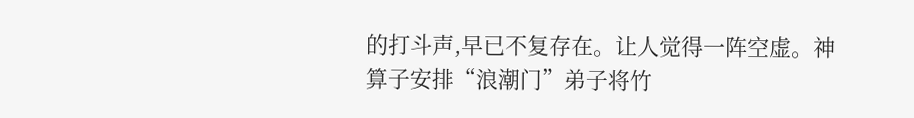的打斗声,早已不复存在。让人觉得一阵空虚。神算子安排“浪潮门”弟子将竹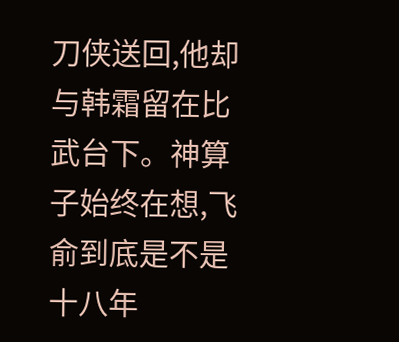刀侠送回,他却与韩霜留在比武台下。神算子始终在想,飞俞到底是不是十八年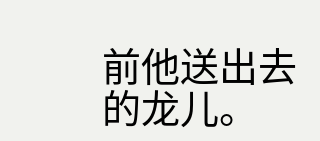前他送出去的龙儿。